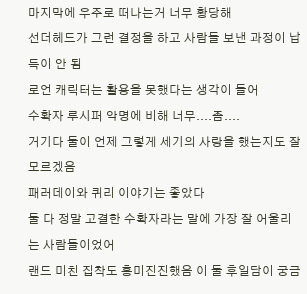마지막에 우주로 떠나는거 너무 황당해
선더헤드가 그런 결정을 하고 사람들 보낸 과정이 납득이 안 됨
로언 캐릭터는 활용을 못했다는 생각이 들어
수확자 루시퍼 악명에 비해 너무....좀....
거기다 둘이 언제 그렇게 세기의 사랑을 했는지도 잘 모르겠음
패러데이와 퀴리 이야기는 좋았다
둘 다 정말 고결한 수확자라는 말에 가장 잘 어울리는 사람들이었어
랜드 미친 집착도 흥미진진했음 이 둘 후일담이 궁금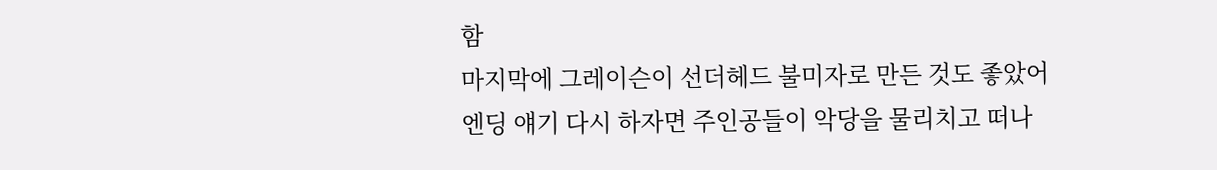함
마지막에 그레이슨이 선더헤드 불미자로 만든 것도 좋았어
엔딩 얘기 다시 하자면 주인공들이 악당을 물리치고 떠나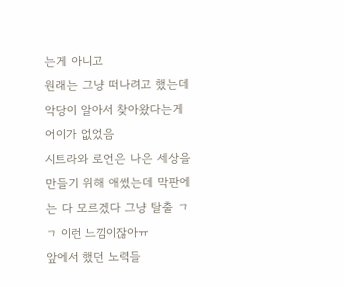는게 아니고
원래는 그냥 떠나려고 했는데 악당이 알아서 찾아왔다는게 어이가 없었음
시트라와 로언은 나은 세상을 만들기 위해 애썼는데 막판에는 다 모르겠다 그냥 탈출 ㄱㄱ 이런 느낌이잖아ㅠ
앞에서 했던 노력들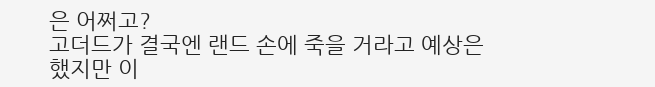은 어쩌고?
고더드가 결국엔 랜드 손에 죽을 거라고 예상은 했지만 이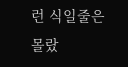런 식일줄은 몰랐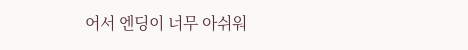어서 엔딩이 너무 아쉬워